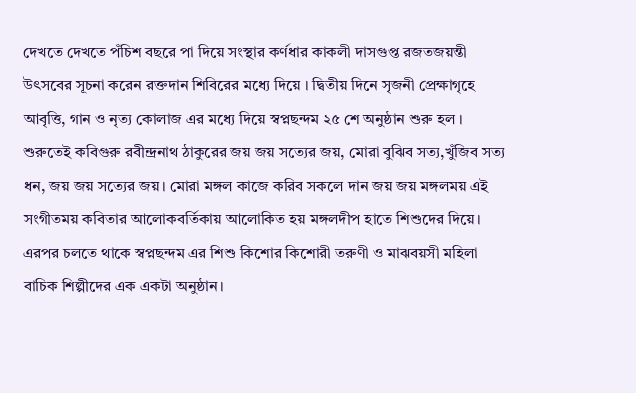দেখতে দেখতে পঁচিশ বছরে পা দিয়ে সংস্থার কর্ণধার কাকলী দাসগুপ্ত রজতজয়ন্তী উৎসবের সূচনা করেন রক্তদান শিবিরের মধ্যে দিয়ে । দ্বিতীয় দিনে সৃজনী প্রেক্ষাগৃহে আবৃত্তি, গান ও নৃত্য কোলাজ এর মধ্যে দিয়ে স্বপ্নছন্দম ২৫ শে অনুষ্ঠান শুরু হল । শুরুতেই কবিগুরু রবীন্দ্রনাথ ঠাকুরের জয় জয় সত্যের জয়, মোরা বুঝিব সত্য,খুঁজিব সত্য ধন, জয় জয় সত্যের জয়। মোরা মঙ্গল কাজে করিব সকলে দান জয় জয় মঙ্গলময় এই সংগীতময় কবিতার আলোকবর্তিকায় আলোকিত হয় মঙ্গলদীপ হাতে শিশুদের দিয়ে।
এরপর চলতে থাকে স্বপ্নছন্দম এর শিশু কিশোর কিশোরী তরুণী ও মাঝবয়সী মহিলা বাচিক শিল্পীদের এক একটা অনুষ্ঠান।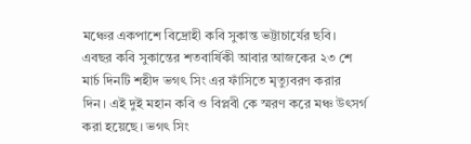মঞ্চের একপাশে বিদ্রোহী কবি সুকান্ত ভট্টাচার্যের ছবি। এবছর কবি সুকান্তের শতবার্ষিকী আবার আজকের ২৩ শে মার্চ দিনটি শহীদ ভগৎ সিং এর ফাঁসিতে মৃত্যুবরণ করার দিন। এই দুই মহান কবি ও বিপ্লবী কে স্মরণ করে মঞ্চ উৎসর্গ করা হয়েছে। ভগৎ সিং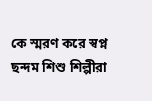কে স্মরণ করে স্বপ্ন ছন্দম শিশু শিল্পীরা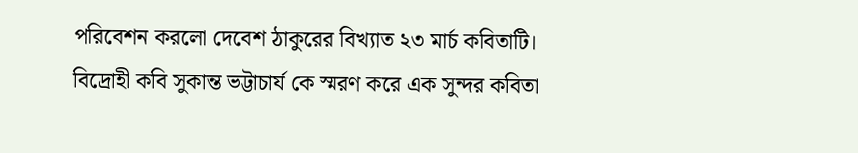পরিবেশন করলো দেবেশ ঠাকুরের বিখ্যাত ২৩ মার্চ কবিতাটি। বিদ্রোহী কবি সুকান্ত ভট্টাচার্য কে স্মরণ করে এক সুন্দর কবিতা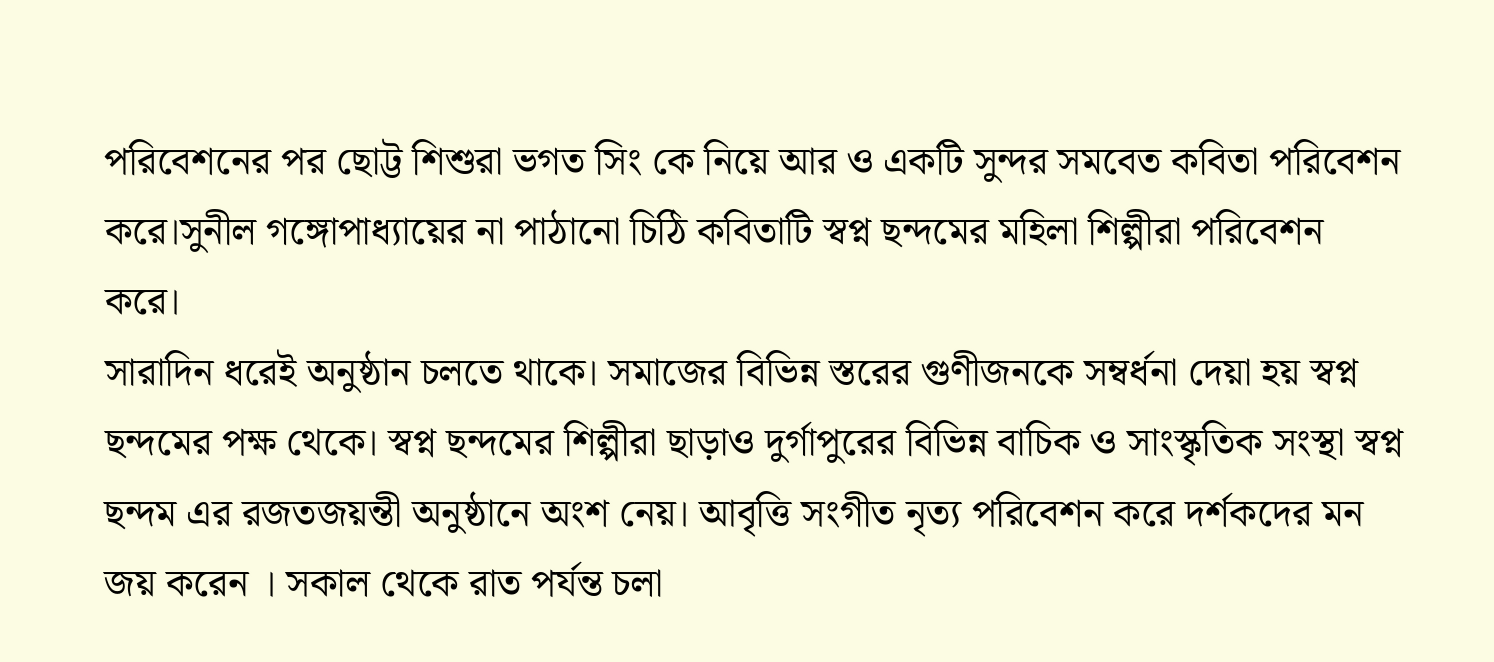পরিবেশনের পর ছোট্ট শিশুরা ভগত সিং কে নিয়ে আর ও একটি সুন্দর সমবেত কবিতা পরিবেশন করে।সুনীল গঙ্গোপাধ্যায়ের না পাঠানো চিঠি কবিতাটি স্বপ্ন ছন্দমের মহিলা শিল্পীরা পরিবেশন করে।
সারাদিন ধরেই অনুষ্ঠান চলতে থাকে। সমাজের বিভিন্ন স্তরের গুণীজনকে সম্বর্ধনা দেয়া হয় স্বপ্ন ছন্দমের পক্ষ থেকে। স্বপ্ন ছন্দমের শিল্পীরা ছাড়াও দুর্গাপুরের বিভিন্ন বাচিক ও সাংস্কৃতিক সংস্থা স্বপ্ন ছন্দম এর রজতজয়ন্তী অনুষ্ঠানে অংশ নেয়। আবৃত্তি সংগীত নৃত্য পরিবেশন করে দর্শকদের মন জয় করেন । সকাল থেকে রাত পর্যন্ত চলা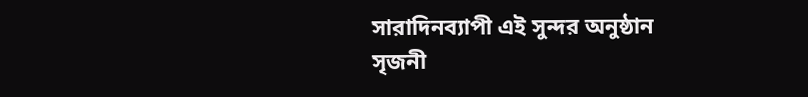সারাদিনব্যাপী এই সুন্দর অনুষ্ঠান সৃজনী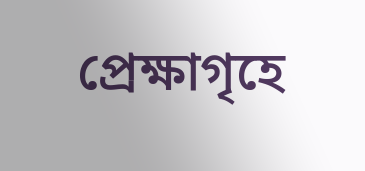প্রেক্ষাগৃহে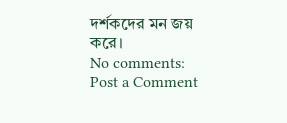দর্শকদের মন জয় করে।
No comments:
Post a Comment